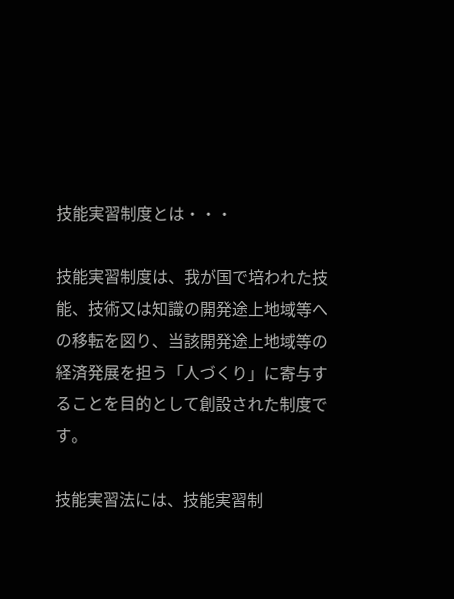技能実習制度とは・・・

技能実習制度は、我が国で培われた技能、技術又は知識の開発途上地域等への移転を図り、当該開発途上地域等の経済発展を担う「人づくり」に寄与することを目的として創設された制度です。

技能実習法には、技能実習制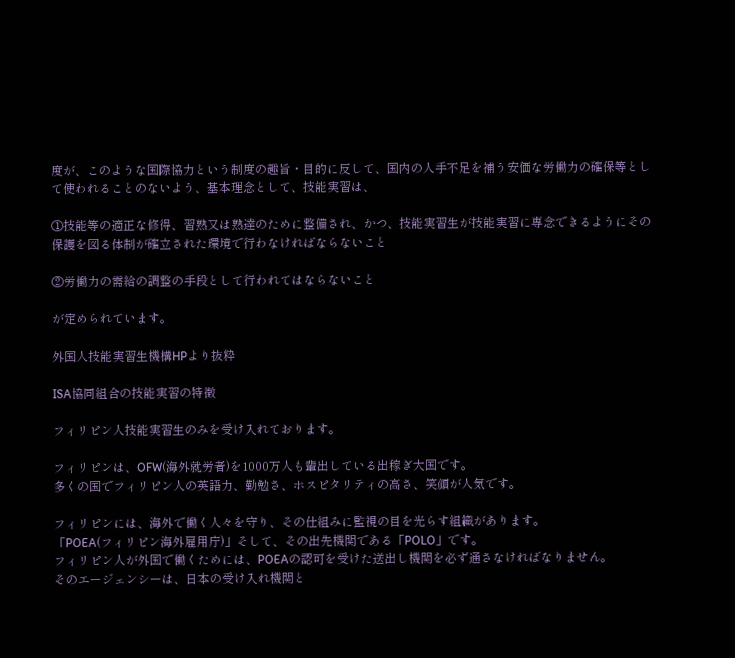度が、このような国際協力という制度の趣旨・目的に反して、国内の人手不足を補う安価な労働力の確保等として使われることのないよう、基本理念として、技能実習は、

①技能等の適正な修得、習熟又は熟達のために整備され、かつ、技能実習生が技能実習に専念できるようにその保護を図る体制が確立された環境で行わなければならないこと

②労働力の需給の調整の手段として行われてはならないこと

が定められています。

外国人技能実習生機構HPより抜粋

ISA協同組合の技能実習の特徴

フィリピン人技能実習生のみを受け入れております。

フィリピンは、OFW(海外就労者)を1000万人も輩出している出稼ぎ大国です。
多くの国でフィリピン人の英語力、勤勉さ、ホスピタリティの高さ、笑顔が人気です。

フィリピンには、海外で働く人々を守り、その仕組みに監視の目を光らす組織があります。
「POEA(フィリピン海外雇用庁)」そして、その出先機関である「POLO」です。
フィリピン人が外国で働くためには、POEAの認可を受けた送出し機関を必ず通さなければなりません。
そのエージェンシーは、日本の受け入れ機関と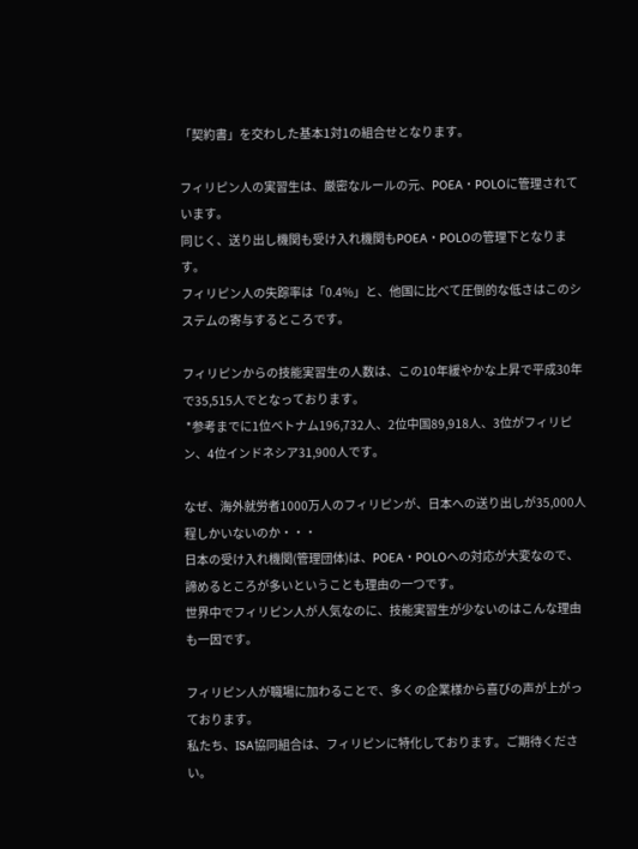「契約書」を交わした基本1対1の組合せとなります。

フィリピン人の実習生は、厳密なルールの元、POEA・POLOに管理されています。
同じく、送り出し機関も受け入れ機関もPOEA・POLOの管理下となります。
フィリピン人の失踪率は「0.4%」と、他国に比べて圧倒的な低さはこのシステムの寄与するところです。

フィリピンからの技能実習生の人数は、この10年緩やかな上昇で平成30年で35,515人でとなっております。
 *参考までに1位ベトナム196,732人、2位中国89,918人、3位がフィリピン、4位インドネシア31,900人です。

なぜ、海外就労者1000万人のフィリピンが、日本への送り出しが35,000人程しかいないのか・・・
日本の受け入れ機関(管理団体)は、POEA・POLOへの対応が大変なので、諦めるところが多いということも理由の一つです。
世界中でフィリピン人が人気なのに、技能実習生が少ないのはこんな理由も一因です。

フィリピン人が職場に加わることで、多くの企業様から喜びの声が上がっております。
私たち、ISA協同組合は、フィリピンに特化しております。ご期待ください。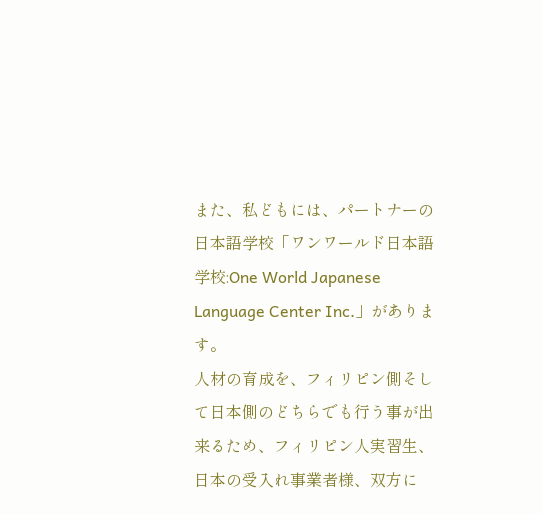また、私どもには、パートナーの日本語学校「ワンワールド日本語学校:One World Japanese Language Center Inc.」があります。
人材の育成を、フィリピン側そして日本側のどちらでも行う事が出来るため、フィリピン人実習生、日本の受入れ事業者様、双方に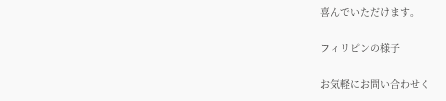喜んでいただけます。

フィリピンの様子

お気軽にお問い合わせく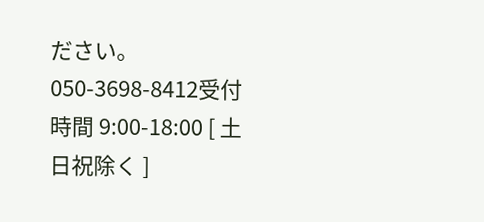ださい。050-3698-8412受付時間 9:00-18:00 [ 土日祝除く ]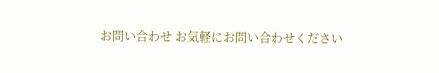お問い合わせ お気軽にお問い合わせください